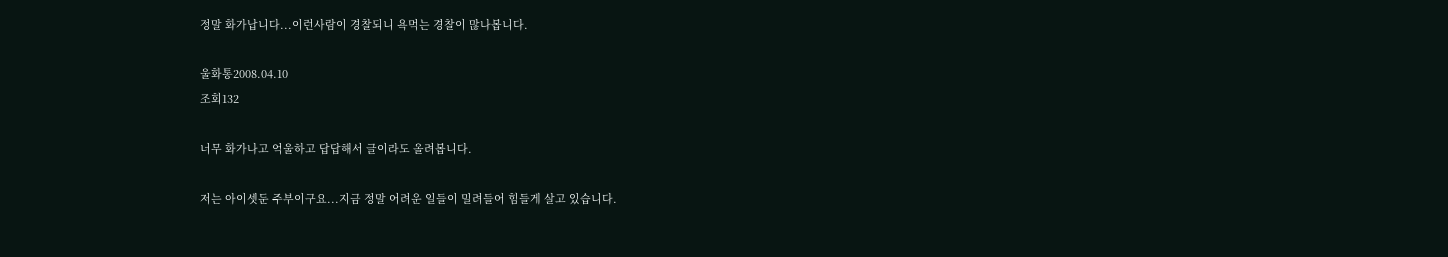정말 화가납니다...이런사람이 경찰되니 욕먹는 경찰이 많나봅니다.

울화통2008.04.10
조회132

너무 화가나고 억울하고 답답해서 글이라도 올려봅니다.

저는 아이셋둔 주부이구요...지금 정말 어려운 일들이 밀려들어 힘들게 살고 있습니다.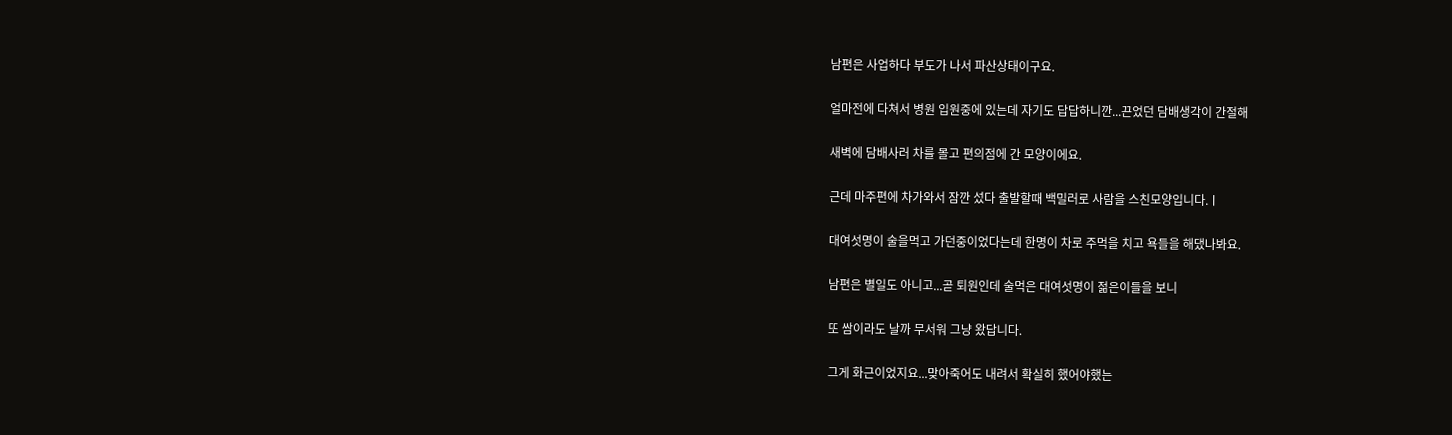남편은 사업하다 부도가 나서 파산상태이구요.

얼마전에 다쳐서 병원 입원중에 있는데 자기도 답답하니깐...끈었던 담배생각이 간절해

새벽에 담배사러 차를 몰고 편의점에 간 모양이에요.

근데 마주편에 차가와서 잠깐 섰다 출발할때 백밀러로 사람을 스친모양입니다.ㅣ

대여섯명이 술을먹고 가던중이었다는데 한명이 차로 주먹을 치고 욕들을 해댔나봐요.

남편은 별일도 아니고...곧 퇴원인데 술먹은 대여섯명이 젊은이들을 보니

또 쌈이라도 날까 무서워 그냥 왔답니다.

그게 화근이었지요...맞아죽어도 내려서 확실히 했어야했는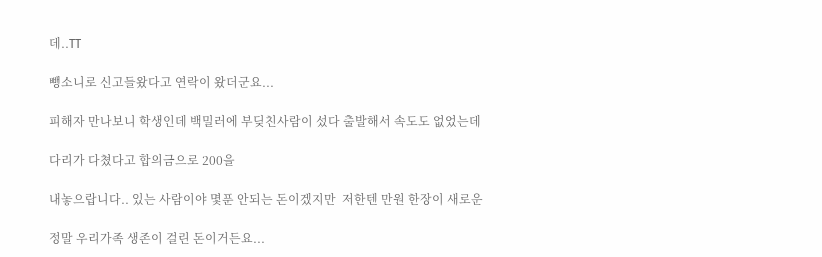데..TT

뺑소니로 신고들왔다고 연락이 왔더군요...

피해자 만나보니 학생인데 백밀러에 부딪친사람이 섰다 출발해서 속도도 없었는데

다리가 다쳤다고 합의금으로 200을

내놓으랍니다.. 있는 사람이야 몇푼 안되는 돈이겠지만  저한텐 만원 한장이 새로운

정말 우리가족 생존이 걸린 돈이거든요...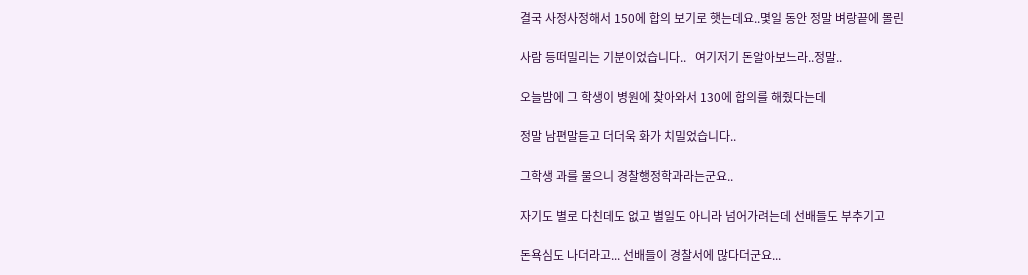결국 사정사정해서 150에 합의 보기로 햇는데요..몇일 동안 정말 벼랑끝에 몰린

사람 등떠밀리는 기분이었습니다..   여기저기 돈알아보느라..정말..

오늘밤에 그 학생이 병원에 찾아와서 130에 합의를 해줬다는데

정말 남편말듣고 더더욱 화가 치밀었습니다..

그학생 과를 물으니 경찰행정학과라는군요..

자기도 별로 다친데도 없고 별일도 아니라 넘어가려는데 선배들도 부추기고

돈욕심도 나더라고... 선배들이 경찰서에 많다더군요...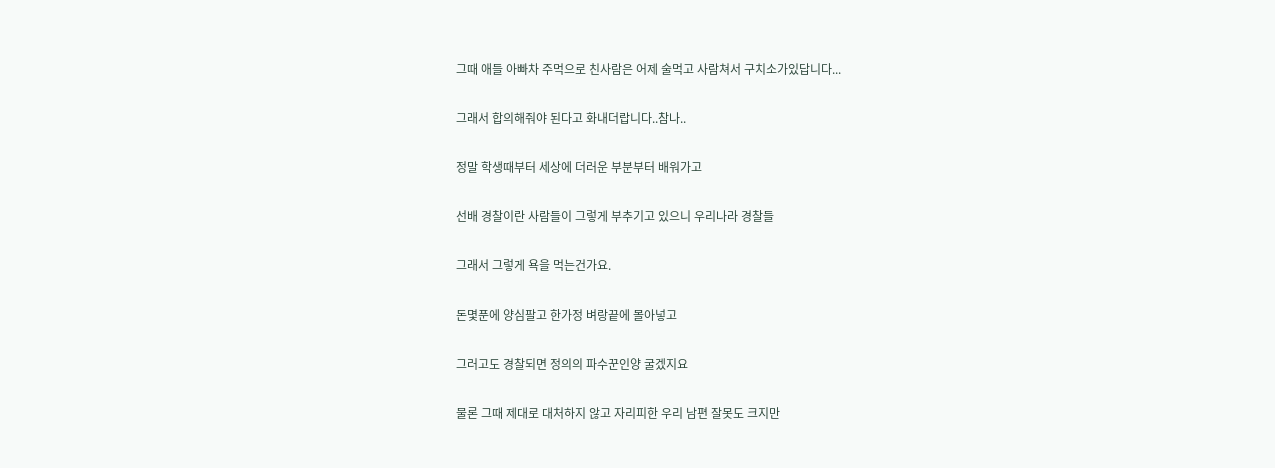그때 애들 아빠차 주먹으로 친사람은 어제 술먹고 사람쳐서 구치소가있답니다...

그래서 합의해줘야 된다고 화내더랍니다..참나..

정말 학생때부터 세상에 더러운 부분부터 배워가고

선배 경찰이란 사람들이 그렇게 부추기고 있으니 우리나라 경찰들

그래서 그렇게 욕을 먹는건가요.

돈몇푼에 양심팔고 한가정 벼랑끝에 몰아넣고

그러고도 경찰되면 정의의 파수꾼인양 굴겠지요

물론 그때 제대로 대처하지 않고 자리피한 우리 남편 잘못도 크지만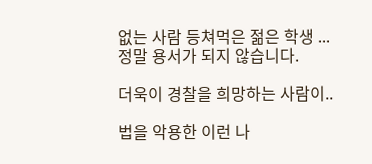없는 사람 등쳐먹은 젊은 학생 ... 정말 용서가 되지 않습니다.

더욱이 경찰을 희망하는 사람이..

법을 악용한 이런 나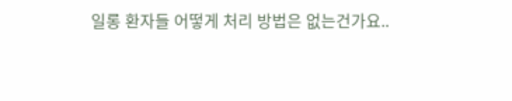일롱 환자들 어떻게 처리 방법은 없는건가요..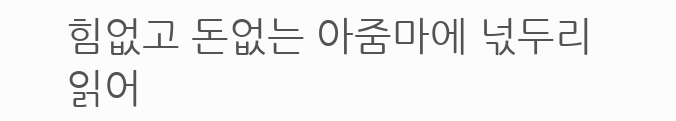힘없고 돈없는 아줌마에 넋두리 읽어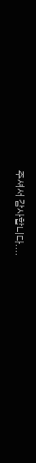주셔서 감사합니다....